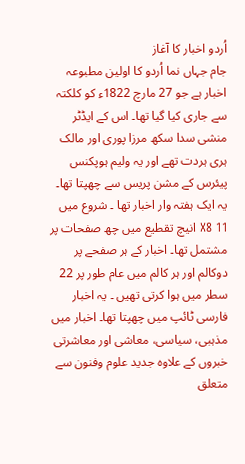اُردو اخبار کا آغاز
جام جہاں نما اُردو کا اولین مطبوعہ اخبار ہے جو 27 مارچ 1822ء کو کلکتہ سے جاری کیا گیا تھا۔ اس کے ایڈٹر منشی سدا سکھ مرزا پوری اور مالک ہری ہردت تھے اور یہ ولیم ہوپکنس پیئرس کے مشن پریس سے چھپتا تھا۔ یہ ایک ہفتہ وار اخبار تھا ۔ شروع میں 11 X8 انیچ تقطیع میں چھ صفحات پر مشتمل تھا۔ اخبار کے ہر صفحے پر دوکالم اور ہر کالم میں عام طور پر 22 سطر میں ہوا کرتی تھیں ۔ یہ اخبار فارسی ٹائپ میں چھپتا تھا۔ اخبار میں مذہبی، سیاسی، معاشی اور معاشرتی خبروں کے علاوہ جدید علوم وفنون سے متعلق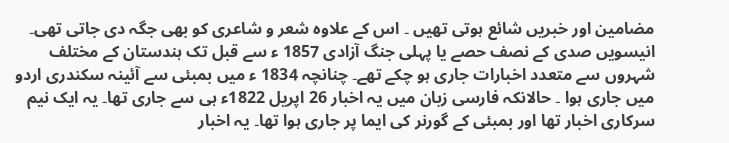مضامین اور خبریں شائع ہوتی تھیں ۔ اس کے علاوہ شعر و شاعری کو بھی جگہ دی جاتی تھی۔
انیسویں صدی کے نصف حصے یا پہلی جنگ آزادی 1857 ء سے قبل تک ہندستان کے مختلف شہروں سے متعدد اخبارات جاری ہو چکے تھے۔ چنانچہ 1834 ء میں بمبئی سے آئینہ سکندری اردو میں جاری ہوا ۔ حالانکہ فارسی زبان میں یہ اخبار 26 اپریل 1822ء ہی سے جاری تھا۔ یہ ایک نیم سرکاری اخبار تھا اور بمبئی کے گورنر کی ایما پر جاری ہوا تھا۔ یہ اخبار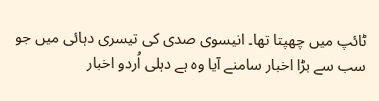ٹائپ میں چھپتا تھا۔ انیسوی صدی کی تیسری دہائی میں جو سب سے بڑا اخبار سامنے آیا وہ ہے دہلی اُردو اخبار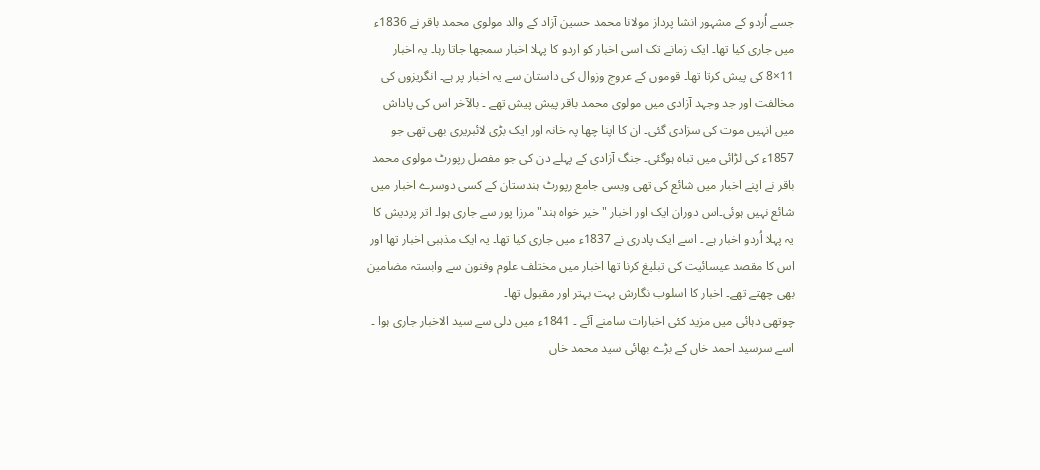جسے اُردو کے مشہور انشا پرداز مولانا محمد حسین آزاد کے والد مولوی محمد باقر نے 1836ء میں جاری کیا تھا۔ ایک زمانے تک اسی اخبار کو اردو کا پہلا اخبار سمجھا جاتا رہا۔ یہ اخبار 11×8 کی پیش کرتا تھا۔ قوموں کے عروج وزوال کی داستان سے یہ اخبار پر ہے۔ انگریزوں کی مخالفت اور جد وجہد آزادی میں مولوی محمد باقر پیش پیش تھے ۔ بالآخر اس کی پاداش میں انہیں موت کی سزادی گئی۔ ان کا اپنا چھا پہ خانہ اور ایک بڑی لائبریری بھی تھی جو 1857ء کی لڑائی میں تباہ ہوگئی۔ جنگ آزادی کے پہلے دن کی جو مفصل رپورٹ مولوی محمد باقر نے اپنے اخبار میں شائع کی تھی ویسی جامع رپورٹ ہندستان کے کسی دوسرے اخبار میں شائع نہیں ہوئی۔اس دوران ایک اور اخبار "خیر خواہ ہند" مرزا پور سے جاری ہوا۔ اتر پردیش کا یہ پہلا اُردو اخبار ہے ۔ اسے ایک پادری نے 1837ء میں جاری کیا تھا۔ یہ ایک مذہبی اخبار تھا اور اس کا مقصد عیسائیت کی تبلیغ کرنا تھا اخبار میں مختلف علوم وفنون سے وابستہ مضامین بھی چھتے تھے۔ اخبار کا اسلوب نگارش بہت بہتر اور مقبول تھا۔
چوتھی دہائی میں مزید کئی اخبارات سامنے آئے ۔ 1841ء میں دلی سے سید الاخبار جاری ہوا ۔ اسے سرسید احمد خاں کے بڑے بھائی سید محمد خاں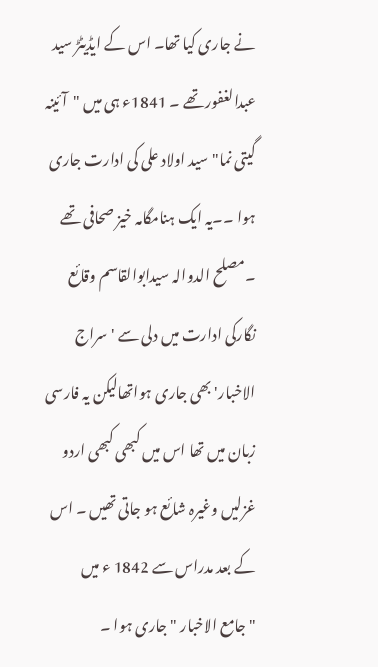نے جاری کیا تھا۔ اس کے ایڈیٹڑ سید عبدالغفور تھے ۔ 1841ء ہی میں "آئینہ گیتی نما" سید اولاد علی کی ادارت جاری ہوا ۔۔یہ ایک ہنامگامہ خیز صحافی تھے ۔مصلح الدوالہ سیدابوالقاسم وقائع نگارکی ادارت میں دلی سے 'سراج الاخبار' بھی جاری ہواتھالیکن یہ فارسی زبان میں تھا اس میں کبھی کبھی اردو غزلیں وغیرہ شائع ہو جاتی تھیں ۔ اس کے بعد مدراس سے 1842 ء میں "جامع الاخبار " جاری ہوا ۔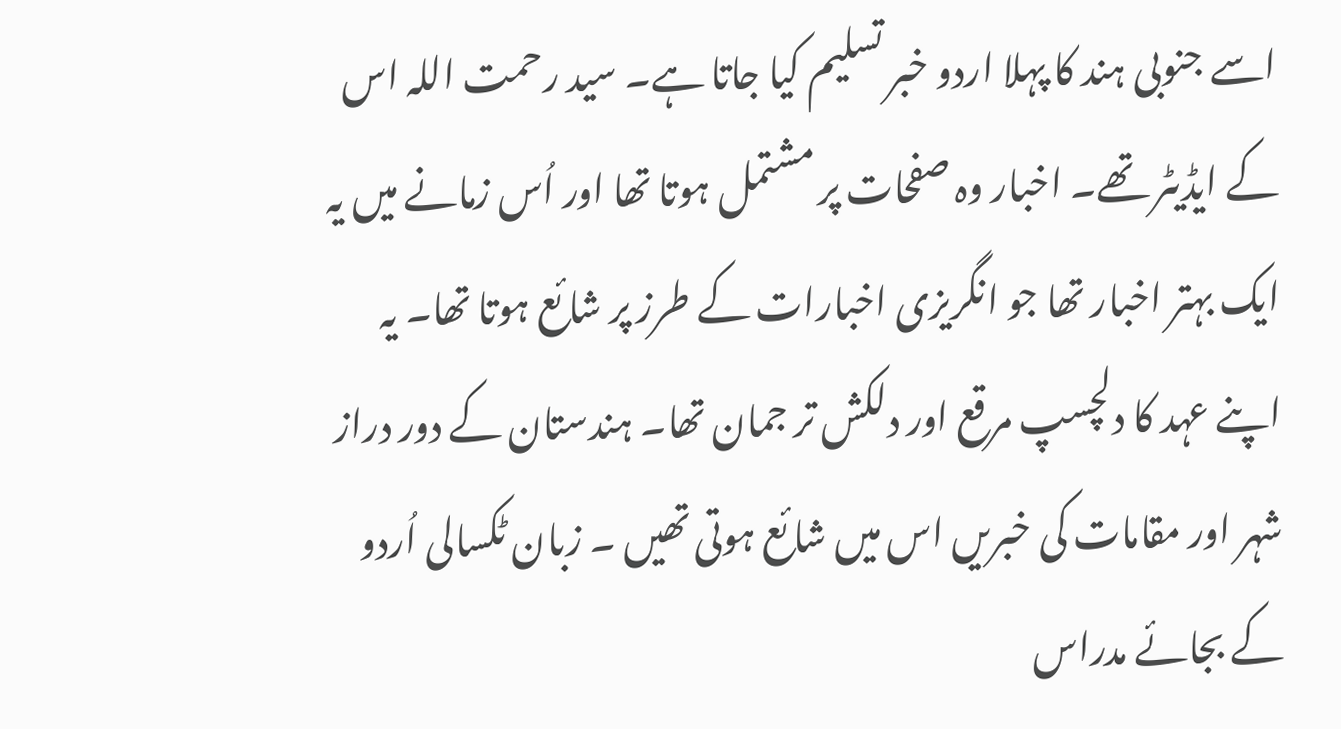اسے جنوبی ہند کا پہلا اردو خبر تسلیم کیا جاتا ہے۔ سید رحمت اللہ اس کے ایڈیٹر تھے۔ اخبار وہ صفحات پر مشتمل ہوتا تھا اور اُس زمانے میں یہ ایک بہتر اخبار تھا جو انگریزی اخبارات کے طرز پر شائع ہوتا تھا۔ یہ اپنے عہد کا دلچسپ مرقع اور دلکش تر جمان تھا۔ ہندستان کے دور دراز شہر اور مقامات کی خبریں اس میں شائع ہوتی تھیں ۔ زبان ٹکسالی اُردو کے بجائے مدراس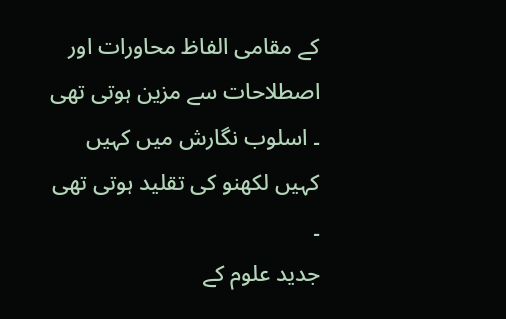کے مقامی الفاظ محاورات اور اصطلاحات سے مزین ہوتی تھی ۔ اسلوب نگارش میں کہیں کہیں لکھنو کی تقلید ہوتی تھی ۔
جدید علوم کے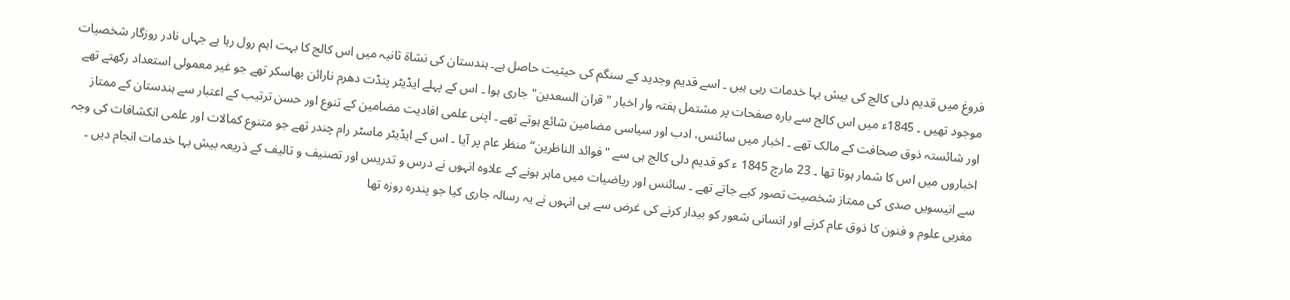فروغ میں قدیم دلی کالج کی بیش بہا خدمات رہی ہیں ۔ اسے قدیم وجدید کے سنگم کی حیثیت حاصل ہے۔ ہندستان کی نشاۃ ثانیہ میں اس کالج کا بہت اہم رول رہا ہے جہاں نادر روزگار شخصیات موجود تھیں ۔ 1845ء میں اس کالج سے بارہ صفحات پر مشتمل ہفتہ وار اخبار " قران السعدین" جاری ہوا ۔ اس کے پہلے ایڈیٹر پنڈت دھرم نارائن بھاسکر تھے جو غیر معمولی استعداد رکھتے تھے اور شائستہ ذوق صحافت کے مالک تھے ۔ اخبار میں سائنس، ادب اور سیاسی مضامین شائع ہوتے تھے ۔ اپنی علمی افادیت مضامین کے تنوع اور حسن ترتیب کے اعتبار سے ہندستان کے ممتاز اخباروں میں اس کا شمار ہوتا تھا ۔ 23 مارچ 1845 ء کو قدیم دلی کالج ہی سے "فوائد الناظرین“ منظر عام پر آیا ۔ اس کے ایڈیٹر ماسٹر رام چندر تھے جو متنوع کمالات اور علمی انکشافات کی وجہ سے انیسویں صدی کی ممتاز شخصیت تصور کیے جاتے تھے ۔ سائنس اور ریاضیات میں ماہر ہونے کے علاوہ انہوں نے درس و تدریس اور تصنیف و تالیف کے ذریعہ بیش بہا خدمات انجام دیں ۔ مغربی علوم و فنون کا ذوق عام کرنے اور انسانی شعور کو بیدار کرنے کی غرض سے ہی انہوں نے یہ رسالہ جاری کیا جو پندرہ روزہ تھا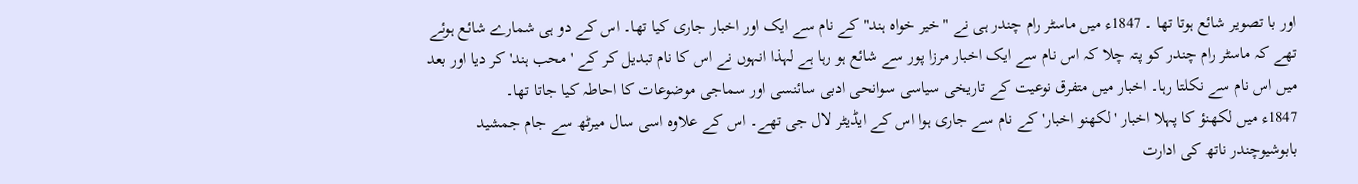اور با تصویر شائع ہوتا تھا ۔ 1847ء میں ماسٹر رام چندر ہی نے "خیر خواہ ہند" کے نام سے ایک اور اخبار جاری کیا تھا۔ اس کے دو ہی شمارے شائع ہوئے تھے کہ ماسٹر رام چندر کو پتہ چلا کہ اس نام سے ایک اخبار مرزا پور سے شائع ہو رہا ہے لہذا انہوں نے اس کا نام تبدیل کر کے 'محب ہند' کر دیا اور بعد میں اس نام سے نکلتا رہا۔ اخبار میں متفرق نوعیت کے تاریخی سیاسی سوانحی ادبی سائنسی اور سماجی موضوعات کا احاطہ کیا جاتا تھا۔
1847ء میں لکھنؤ کا پہلا اخبار 'لکھنو اخبار' کے نام سے جاری ہوا اس کے ایڈیٹر لال جی تھے۔ اس کے علاوہ اسی سال میرٹھ سے جام جمشید بابوشیوچندر ناتھ کی ادارت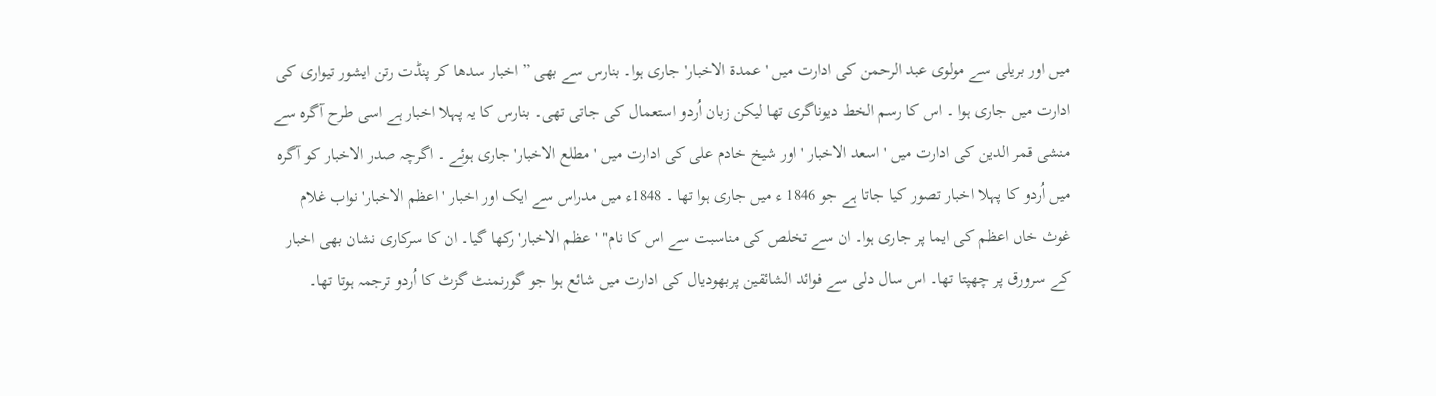میں اور بریلی سے مولوی عبد الرحمن کی ادارت میں 'عمدۃ الاخبار' جاری ہوا۔ بنارس سے بھی ” اخبار سدھا کر پنڈت رتن ایشور تیواری کی ادارت میں جاری ہوا ۔ اس کا رسم الخط دیوناگری تھا لیکن زبان اُردو استعمال کی جاتی تھی۔ بنارس کا یہ پہلا اخبار ہے اسی طرح آگرہ سے منشی قمر الدین کی ادارت میں 'اسعد الاخبار ' اور شیخ خادم علی کی ادارت میں ' مطلع الاخبار' جاری ہوئے ۔ اگرچہ صدر الاخبار کو آگرہ میں اُردو کا پہلا اخبار تصور کیا جاتا ہے جو 1846 ء میں جاری ہوا تھا ۔ 1848ء میں مدراس سے ایک اور اخبار ' اعظم الاخبار' نواب غلام غوث خاں اعظم کی ایما پر جاری ہوا۔ ان سے تخلص کی مناسبت سے اس کا نام" 'عظم الاخبار' رکھا گیا۔ ان کا سرکاری نشان بھی اخبار کے سرورق پر چھپتا تھا۔ اس سال دلی سے فوائد الشائقین پربھودیال کی ادارت میں شائع ہوا جو گورنمنٹ گزٹ کا اُردو ترجمہ ہوتا تھا۔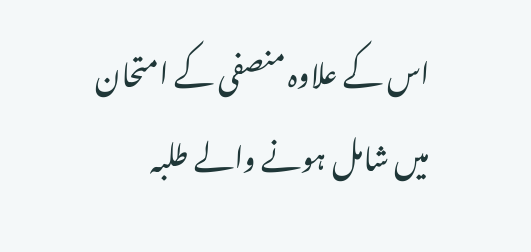اس کے علاوہ منصفی کے امتحان میں شامل ہونے والے طلبہ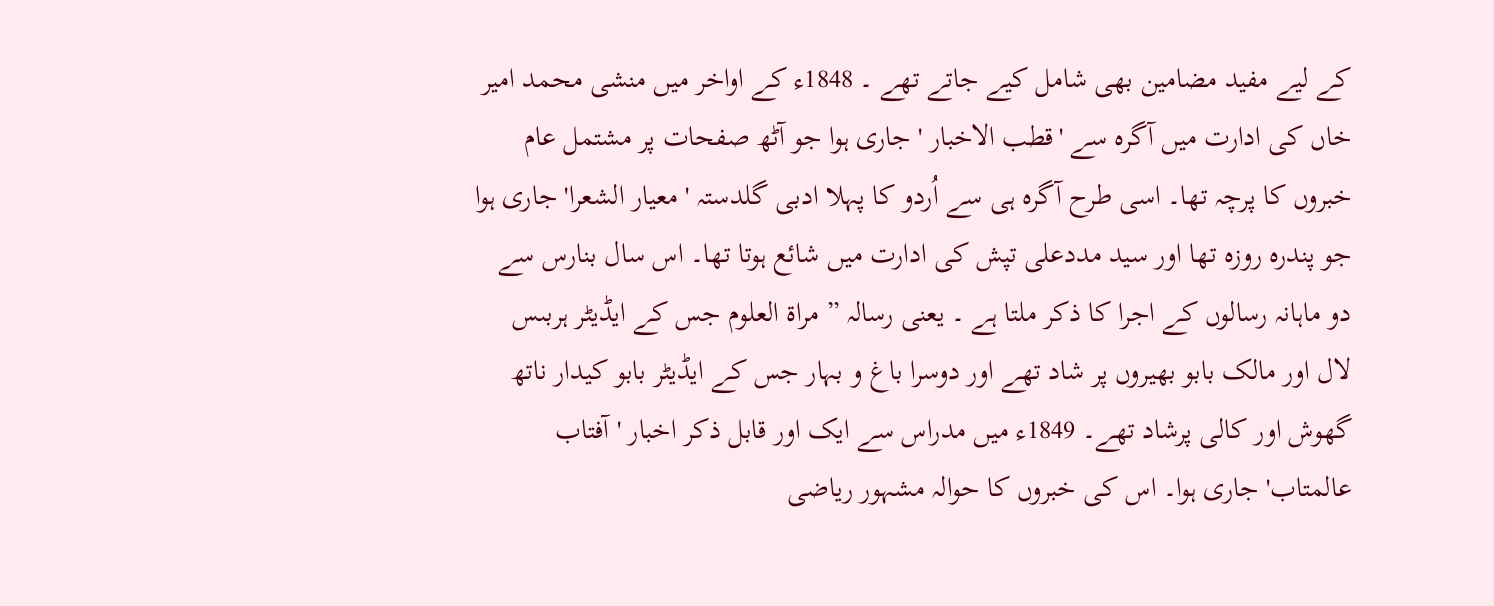کے لیے مفید مضامین بھی شامل کیے جاتے تھے ۔ 1848ء کے اواخر میں منشی محمد امیر خاں کی ادارت میں آگرہ سے 'قطب الاخبار ' جاری ہوا جو آٹھ صفحات پر مشتمل عام خبروں کا پرچہ تھا۔ اسی طرح آگرہ ہی سے اُردو کا پہلا ادبی گلدستہ ' معیار الشعرا' جاری ہوا جو پندرہ روزہ تھا اور سید مددعلی تپش کی ادارت میں شائع ہوتا تھا۔ اس سال بنارس سے دو ماہانہ رسالوں کے اجرا کا ذکر ملتا ہے ۔ یعنی رسالہ ” مراۃ العلوم جس کے ایڈیٹر ہربںس لال اور مالک بابو بھیروں پر شاد تھے اور دوسرا باغ و بہار جس کے ایڈیٹر بابو کیدار ناتھ گھوش اور کالی پرشاد تھے۔ 1849ء میں مدراس سے ایک اور قابل ذکر اخبار 'آفتاب عالمتاب' جاری ہوا۔ اس کی خبروں کا حوالہ مشہور ریاضی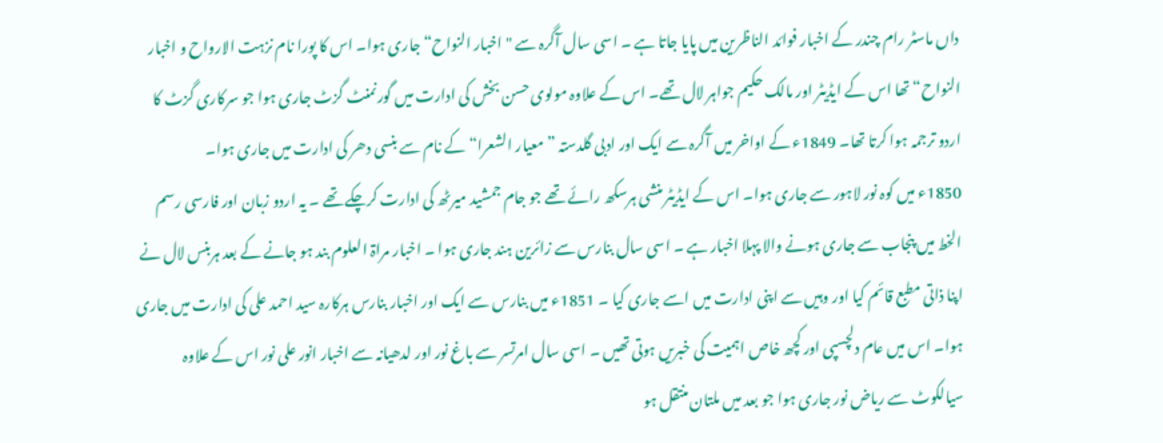داں ماسٹر رام چندر کے اخبار فوائد الناظرین میں پایا جاتا ہے ۔ اسی سال آگرہ سے " اخبار النواح“ جاری ہوا۔ اس کا پورا نام نزہت الارواح و اخبار النواح“ تھا اس کے ایڈیٹر اور مالک حکیم جواہر لال تھے۔ اس کے علاوہ مولوی حسن بخش کی ادارت میں گورنمنٹ گزٹ جاری ہوا جو سرکاری گزٹ کا اردو ترجمہ ہوا کرتا تھا۔ 1849ء کے اواخر میں آگرہ سے ایک اور ادبی گلدستہ ” معیار الشعرا“ کے نام سے بنسی دھر کی ادارت میں جاری ہوا۔
1850ء میں کوہ نور لاہور سے جاری ہوا۔ اس کے ایڈیٹر منشی ہرسکھ رائے تھے جو جام جمشید میرٹھ کی ادارت کرچکے تھے ۔ یہ اردو زبان اور فارسی رسم الخط میں پنجاب سے جاری ہونے والا پہلا اخبار ہے ۔ اسی سال بنارس سے زائرین ہند جاری ہوا ۔ اخبار مراۃ العلوم بند ہو جانے کے بعد ہربنس لال نے اپنا ذاتی مطبع قائم کیا اور وہیں سے اپنی ادارت میں اسے جاری کیا ۔ 1851ء میں بنارس سے ایک اور اخبار بنارس ہرکارہ سید احمد علی کی ادارت میں جاری ہوا۔ اس میں عام دلچسپی اور کچھ خاص اہمیت کی خبریں ہوتی تھیں ۔ اسی سال امرتسر سے باغ نور اور لدھیانہ سے اخبار انور علی نور اس کے علاوہ سیالکوٹ سے ریاض نور جاری ہوا جو بعد میں ملتان منتقل ہو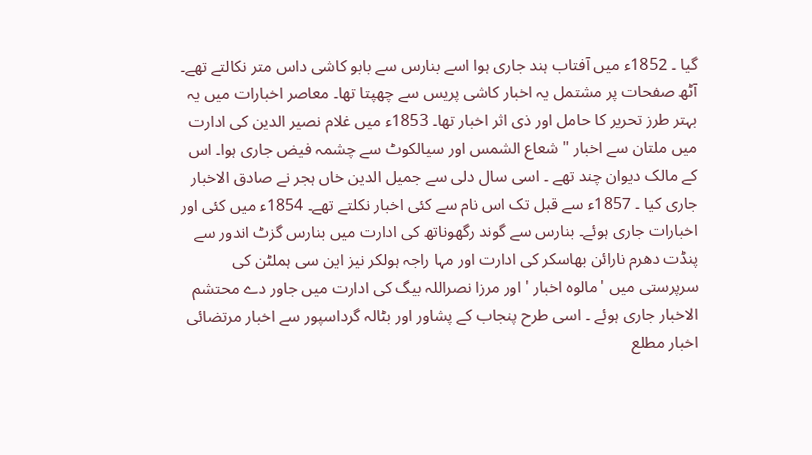گیا ۔ 1852ء میں آفتاب ہند جاری ہوا اسے بنارس سے بابو کاشی داس متر نکالتے تھے۔ آٹھ صفحات پر مشتمل یہ اخبار کاشی پریس سے چھپتا تھا۔ معاصر اخبارات میں یہ بہتر طرز تحریر کا حامل اور ذی اثر اخبار تھا۔ 1853ء میں غلام نصیر الدین کی ادارت میں ملتان سے اخبار " شعاع الشمس اور سیالکوٹ سے چشمہ فیض جاری ہوا۔ اس کے مالک دیوان چند تھے ۔ اسی سال دلی سے جمیل الدین خاں ہجر نے صادق الاخبار جاری کیا ۔ 1857ء سے قبل تک اس نام سے کئی اخبار نکلتے تھے۔ 1854ء میں کئی اور اخبارات جاری ہوئے۔ بنارس سے گوند رگھوناتھ کی ادارت میں بنارس گزٹ اندور سے پنڈت دھرم نارائن بھاسکر کی ادارت اور مہا راجہ ہولکر نیز این سی ہملٹن کی سرپرستی میں 'مالوہ اخبار ' اور مرزا نصراللہ بیگ کی ادارت میں جاور دے محتشم الاخبار جاری ہوئے ۔ اسی طرح پنجاب کے پشاور اور بٹالہ گرداسپور سے اخبار مرتضائی اخبار مطلع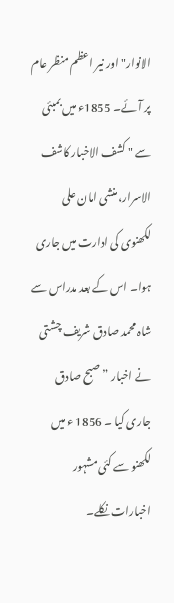الانوار" اور نیر اعظم منظر عام پر آئے۔ 1855ء میں بمبئی سے " کشف الاخبار کاشف الاسرار، منشی امان علی لکھنوی کی ادارت میں جاری ہوا۔ اس کے بعد مدراس سے شاہ محمد صادق شریف چشتی نے اخبار ” صبح صادق جاری کیا ۔ 1856 ء میں لکھنو سے کئی مشہور اخبارات نکلے۔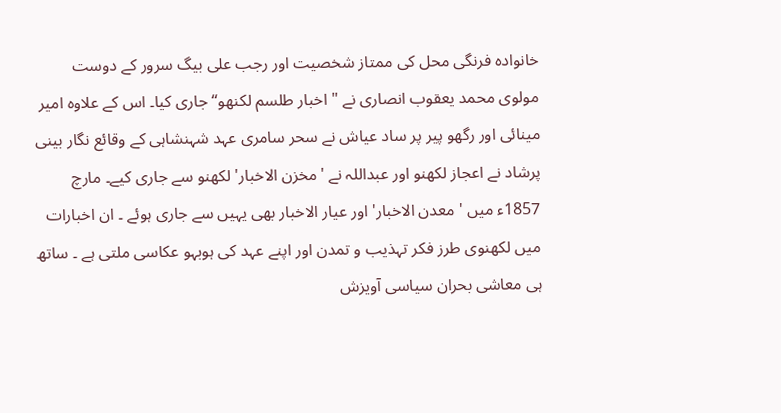خانوادہ فرنگی محل کی ممتاز شخصیت اور رجب علی بیگ سرور کے دوست مولوی محمد یعقوب انصاری نے " اخبار طلسم لکنھو“ جاری کیا۔ اس کے علاوہ امیر مینائی اور رگھو پیر پر ساد عیاش نے سحر سامری عہد شہنشاہی کے وقائع نگار بینی پرشاد نے اعجاز لکھنو اور عبداللہ نے 'مخزن الاخبار' لکھنو سے جاری کیے۔ مارچ 1857ء میں ' معدن الاخبار' اور عیار الاخبار بھی یہیں سے جاری ہوئے ۔ ان اخبارات میں لکھنوی طرز فکر تہذیب و تمدن اور اپنے عہد کی ہوبہو عکاسی ملتی ہے ۔ ساتھ ہی معاشی بحران سیاسی آویزش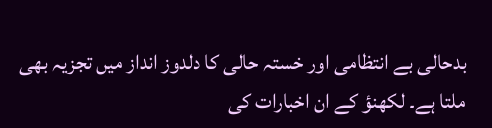بدحالی بے انتظامی اور خستہ حالی کا دلدوز انداز میں تجزیہ بھی ملتا ہے۔ لکھنؤ کے ان اخبارات کی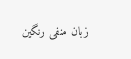زبان منفی رنگین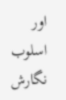اور اسلوب نگارش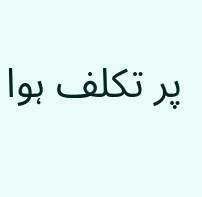پر تکلف ہوا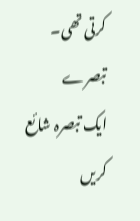کرتی تھی۔
تبصرے
ایک تبصرہ شائع کریں